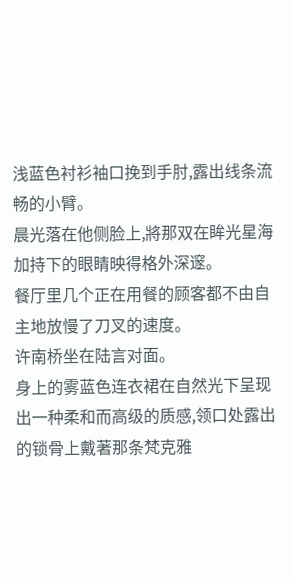浅蓝色衬衫袖口挽到手肘,露出线条流畅的小臂。
晨光落在他侧脸上,將那双在眸光星海加持下的眼睛映得格外深邃。
餐厅里几个正在用餐的顾客都不由自主地放慢了刀叉的速度。
许南桥坐在陆言对面。
身上的雾蓝色连衣裙在自然光下呈现出一种柔和而高级的质感,领口处露出的锁骨上戴著那条梵克雅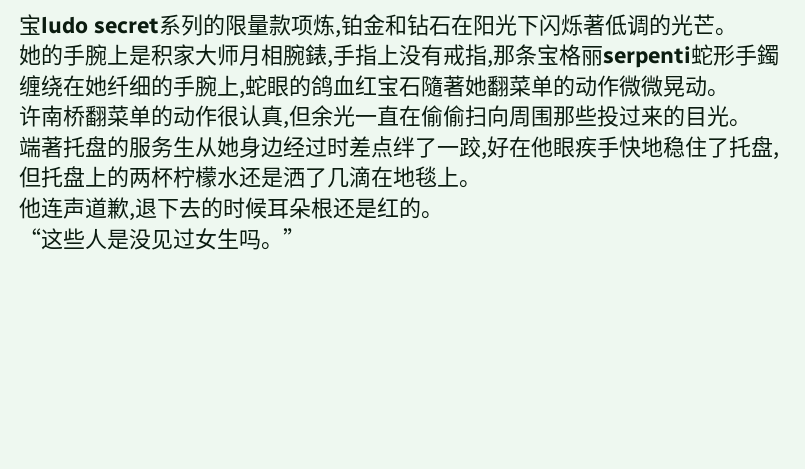宝ludo secret系列的限量款项炼,铂金和钻石在阳光下闪烁著低调的光芒。
她的手腕上是积家大师月相腕錶,手指上没有戒指,那条宝格丽serpenti蛇形手鐲缠绕在她纤细的手腕上,蛇眼的鸽血红宝石隨著她翻菜单的动作微微晃动。
许南桥翻菜单的动作很认真,但余光一直在偷偷扫向周围那些投过来的目光。
端著托盘的服务生从她身边经过时差点绊了一跤,好在他眼疾手快地稳住了托盘,但托盘上的两杯柠檬水还是洒了几滴在地毯上。
他连声道歉,退下去的时候耳朵根还是红的。
“这些人是没见过女生吗。”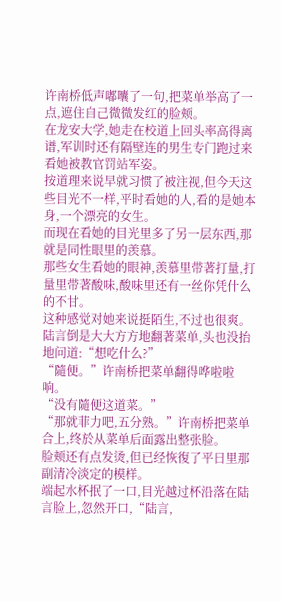许南桥低声嘟囔了一句,把菜单举高了一点,遮住自己微微发红的脸颊。
在龙安大学,她走在校道上回头率高得离谱,军训时还有隔壁连的男生专门跑过来看她被教官罚站军姿。
按道理来说早就习惯了被注视,但今天这些目光不一样,平时看她的人,看的是她本身,一个漂亮的女生。
而现在看她的目光里多了另一层东西,那就是同性眼里的羡慕。
那些女生看她的眼神,羡慕里带著打量,打量里带著酸味,酸味里还有一丝你凭什么的不甘。
这种感觉对她来说挺陌生,不过也很爽。
陆言倒是大大方方地翻著菜单,头也没抬地问道:“想吃什么?”
“隨便。”许南桥把菜单翻得哗啦啦响。
“没有隨便这道菜。”
“那就菲力吧,五分熟。”许南桥把菜单合上,终於从菜单后面露出整张脸。
脸颊还有点发烫,但已经恢復了平日里那副清冷淡定的模样。
端起水杯抿了一口,目光越过杯沿落在陆言脸上,忽然开口,“陆言,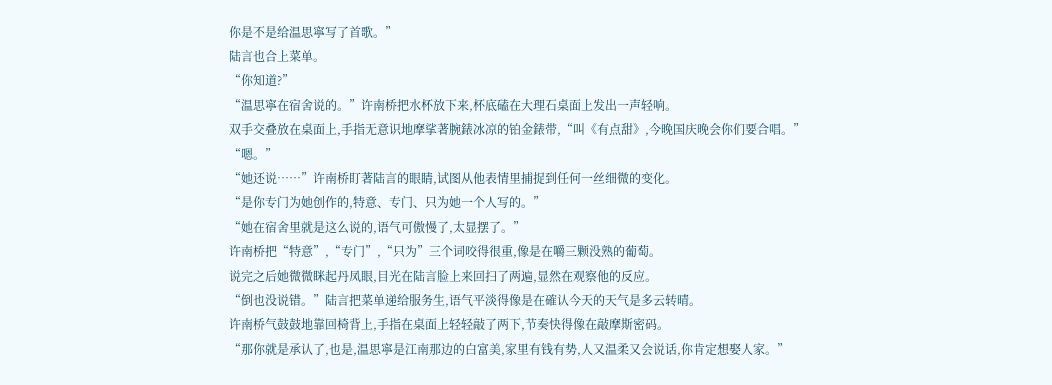你是不是给温思寧写了首歌。”
陆言也合上菜单。
“你知道?”
“温思寧在宿舍说的。”许南桥把水杯放下来,杯底磕在大理石桌面上发出一声轻响。
双手交叠放在桌面上,手指无意识地摩挲著腕錶冰凉的铂金錶带,“叫《有点甜》,今晚国庆晚会你们要合唱。”
“嗯。”
“她还说……”许南桥盯著陆言的眼睛,试图从他表情里捕捉到任何一丝细微的变化。
“是你专门为她创作的,特意、专门、只为她一个人写的。”
“她在宿舍里就是这么说的,语气可傲慢了,太显摆了。”
许南桥把“特意”,“专门”,“只为”三个词咬得很重,像是在嚼三颗没熟的葡萄。
说完之后她微微眯起丹凤眼,目光在陆言脸上来回扫了两遍,显然在观察他的反应。
“倒也没说错。”陆言把菜单递给服务生,语气平淡得像是在確认今天的天气是多云转晴。
许南桥气鼓鼓地靠回椅背上,手指在桌面上轻轻敲了两下,节奏快得像在敲摩斯密码。
“那你就是承认了,也是,温思寧是江南那边的白富美,家里有钱有势,人又温柔又会说话,你肯定想娶人家。”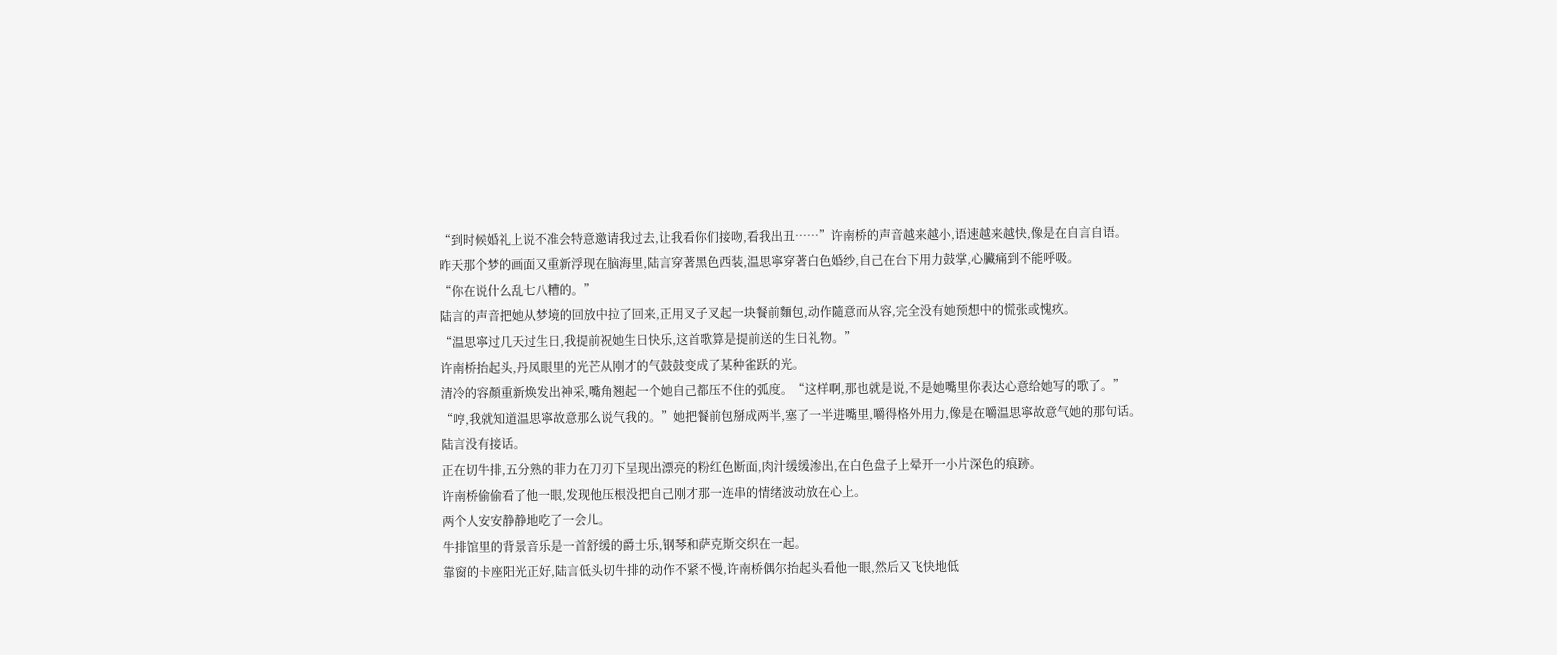“到时候婚礼上说不准会特意邀请我过去,让我看你们接吻,看我出丑……”许南桥的声音越来越小,语速越来越快,像是在自言自语。
昨天那个梦的画面又重新浮现在脑海里,陆言穿著黑色西装,温思寧穿著白色婚纱,自己在台下用力鼓掌,心臟痛到不能呼吸。
“你在说什么乱七八糟的。”
陆言的声音把她从梦境的回放中拉了回来,正用叉子叉起一块餐前麵包,动作隨意而从容,完全没有她预想中的慌张或愧疚。
“温思寧过几天过生日,我提前祝她生日快乐,这首歌算是提前送的生日礼物。”
许南桥抬起头,丹凤眼里的光芒从刚才的气鼓鼓变成了某种雀跃的光。
清冷的容顏重新焕发出神采,嘴角翘起一个她自己都压不住的弧度。“这样啊,那也就是说,不是她嘴里你表达心意给她写的歌了。”
“哼,我就知道温思寧故意那么说气我的。”她把餐前包掰成两半,塞了一半进嘴里,嚼得格外用力,像是在嚼温思寧故意气她的那句话。
陆言没有接话。
正在切牛排,五分熟的菲力在刀刃下呈现出漂亮的粉红色断面,肉汁缓缓渗出,在白色盘子上晕开一小片深色的痕跡。
许南桥偷偷看了他一眼,发现他压根没把自己刚才那一连串的情绪波动放在心上。
两个人安安静静地吃了一会儿。
牛排馆里的背景音乐是一首舒缓的爵士乐,钢琴和萨克斯交织在一起。
靠窗的卡座阳光正好,陆言低头切牛排的动作不紧不慢,许南桥偶尔抬起头看他一眼,然后又飞快地低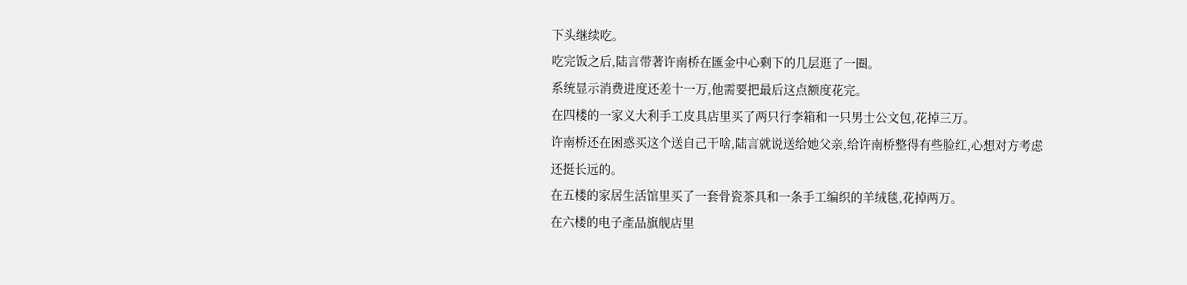下头继续吃。
吃完饭之后,陆言带著许南桥在匯金中心剩下的几层逛了一圈。
系统显示消费进度还差十一万,他需要把最后这点额度花完。
在四楼的一家义大利手工皮具店里买了两只行李箱和一只男士公文包,花掉三万。
许南桥还在困惑买这个送自己干啥,陆言就说送给她父亲,给许南桥整得有些脸红,心想对方考虑还挺长远的。
在五楼的家居生活馆里买了一套骨瓷茶具和一条手工编织的羊绒毯,花掉两万。
在六楼的电子產品旗舰店里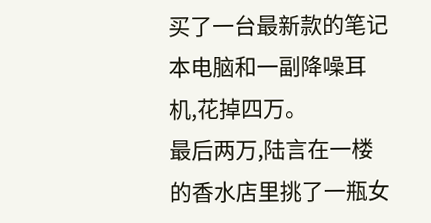买了一台最新款的笔记本电脑和一副降噪耳机,花掉四万。
最后两万,陆言在一楼的香水店里挑了一瓶女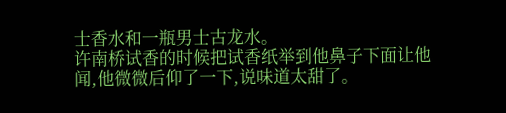士香水和一瓶男士古龙水。
许南桥试香的时候把试香纸举到他鼻子下面让他闻,他微微后仰了一下,说味道太甜了。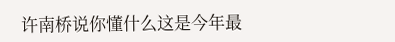许南桥说你懂什么这是今年最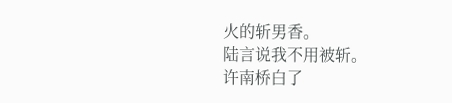火的斩男香。
陆言说我不用被斩。
许南桥白了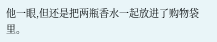他一眼,但还是把两瓶香水一起放进了购物袋里。